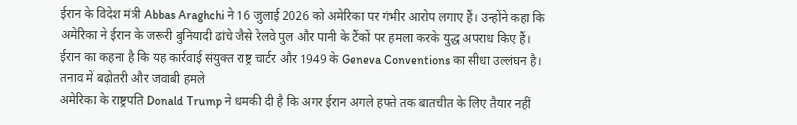ईरान के विदेश मंत्री Abbas Araghchi ने 16 जुलाई 2026 को अमेरिका पर गंभीर आरोप लगाए हैं। उन्होंने कहा कि अमेरिका ने ईरान के जरूरी बुनियादी ढांचे जैसे रेलवे पुल और पानी के टैंकों पर हमला करके युद्ध अपराध किए हैं। ईरान का कहना है कि यह कार्रवाई संयुक्त राष्ट्र चार्टर और 1949 के Geneva Conventions का सीधा उल्लंघन है।
तनाव में बढ़ोतरी और जवाबी हमले
अमेरिका के राष्ट्रपति Donald Trump ने धमकी दी है कि अगर ईरान अगले हफ्ते तक बातचीत के लिए तैयार नहीं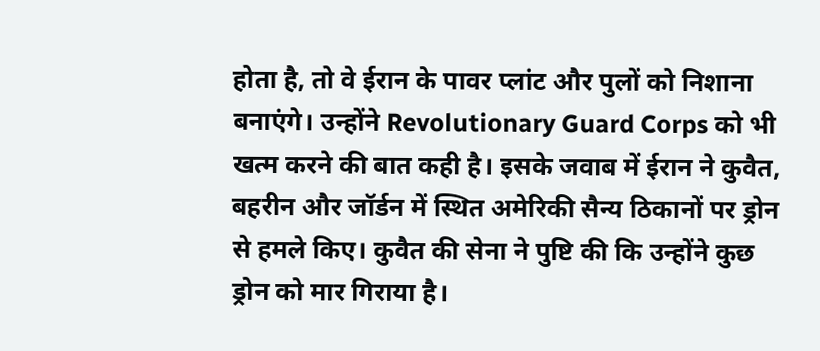होता है, तो वे ईरान के पावर प्लांट और पुलों को निशाना बनाएंगे। उन्होंने Revolutionary Guard Corps को भी खत्म करने की बात कही है। इसके जवाब में ईरान ने कुवैत, बहरीन और जॉर्डन में स्थित अमेरिकी सैन्य ठिकानों पर ड्रोन से हमले किए। कुवैत की सेना ने पुष्टि की कि उन्होंने कुछ ड्रोन को मार गिराया है।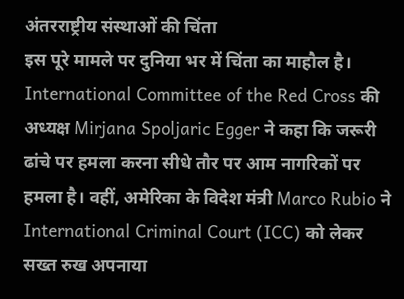अंतरराष्ट्रीय संस्थाओं की चिंता
इस पूरे मामले पर दुनिया भर में चिंता का माहौल है। International Committee of the Red Cross की अध्यक्ष Mirjana Spoljaric Egger ने कहा कि जरूरी ढांचे पर हमला करना सीधे तौर पर आम नागरिकों पर हमला है। वहीं, अमेरिका के विदेश मंत्री Marco Rubio ने International Criminal Court (ICC) को लेकर सख्त रुख अपनाया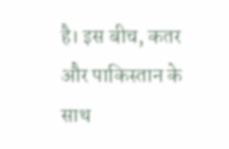है। इस बीच, कतर और पाकिस्तान के साथ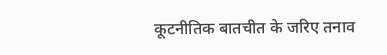कूटनीतिक बातचीत के जरिए तनाव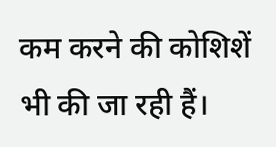कम करने की कोशिशें भी की जा रही हैं।